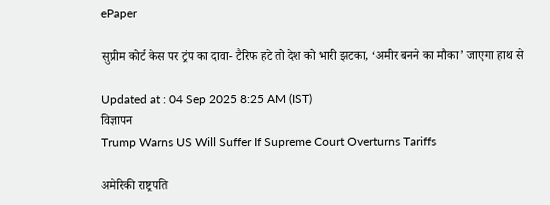ePaper

सुप्रीम कोर्ट केस पर ट्रंप का दावा- टैरिफ हटे तो देश को भारी झटका, ‘अमीर बनने का मौका’ जाएगा हाथ से

Updated at : 04 Sep 2025 8:25 AM (IST)
विज्ञापन
Trump Warns US Will Suffer If Supreme Court Overturns Tariffs

अमेरिकी राष्ट्रपति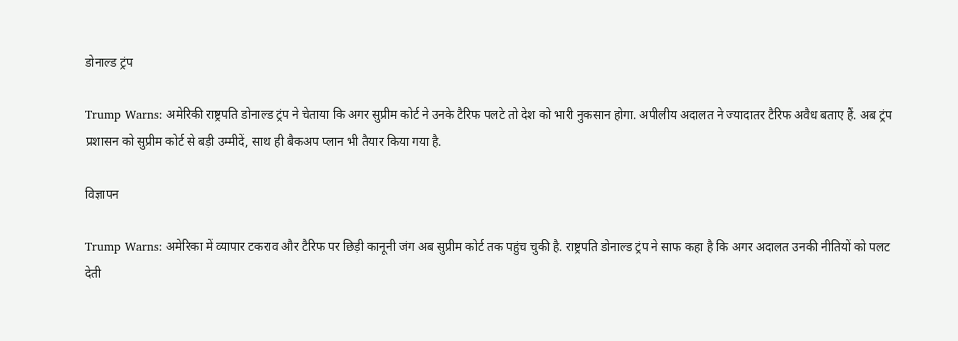डोनाल्ड ट्रंप

Trump Warns: अमेरिकी राष्ट्रपति डोनाल्ड ट्रंप ने चेताया कि अगर सुप्रीम कोर्ट ने उनके टैरिफ पलटे तो देश को भारी नुकसान होगा. अपीलीय अदालत ने ज्यादातर टैरिफ अवैध बताए हैं. अब ट्रंप प्रशासन को सुप्रीम कोर्ट से बड़ी उम्मीदें, साथ ही बैकअप प्लान भी तैयार किया गया है.

विज्ञापन

Trump Warns: अमेरिका में व्यापार टकराव और टैरिफ पर छिड़ी कानूनी जंग अब सुप्रीम कोर्ट तक पहुंच चुकी है. राष्ट्रपति डोनाल्ड ट्रंप ने साफ कहा है कि अगर अदालत उनकी नीतियों को पलट देती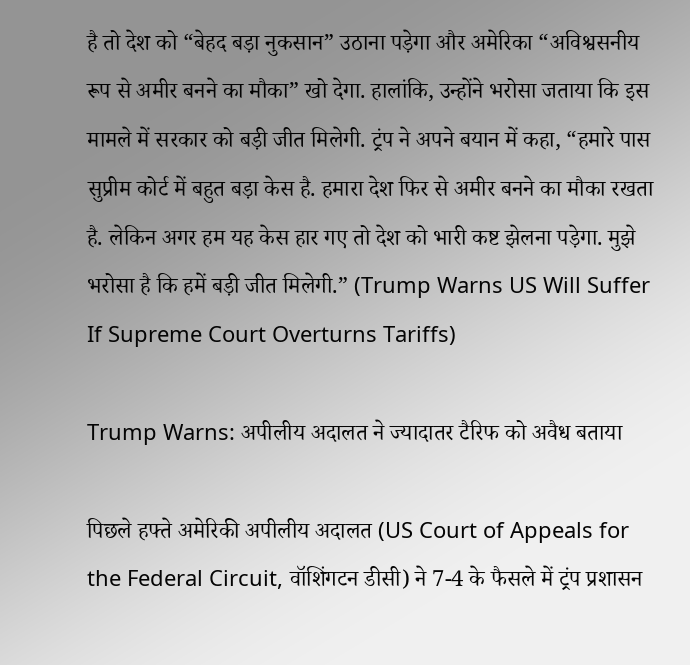है तो देश को “बेहद बड़ा नुकसान” उठाना पड़ेगा और अमेरिका “अविश्वसनीय रूप से अमीर बनने का मौका” खो देगा. हालांकि, उन्होंने भरोसा जताया कि इस मामले में सरकार को बड़ी जीत मिलेगी. ट्रंप ने अपने बयान में कहा, “हमारे पास सुप्रीम कोर्ट में बहुत बड़ा केस है. हमारा देश फिर से अमीर बनने का मौका रखता है. लेकिन अगर हम यह केस हार गए तो देश को भारी कष्ट झेलना पड़ेगा. मुझे भरोसा है कि हमें बड़ी जीत मिलेगी.” (Trump Warns US Will Suffer If Supreme Court Overturns Tariffs)

Trump Warns: अपीलीय अदालत ने ज्यादातर टैरिफ को अवैध बताया

पिछले हफ्ते अमेरिकी अपीलीय अदालत (US Court of Appeals for the Federal Circuit, वॉशिंगटन डीसी) ने 7-4 के फैसले में ट्रंप प्रशासन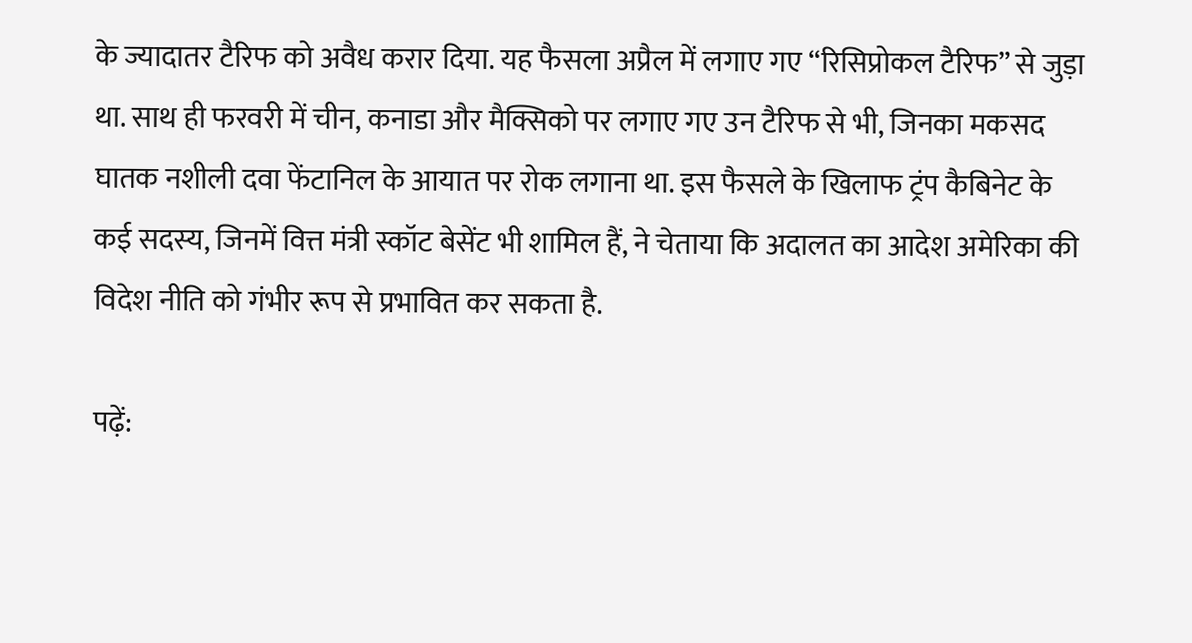के ज्यादातर टैरिफ को अवैध करार दिया. यह फैसला अप्रैल में लगाए गए “रिसिप्रोकल टैरिफ” से जुड़ा था. साथ ही फरवरी में चीन, कनाडा और मैक्सिको पर लगाए गए उन टैरिफ से भी, जिनका मकसद घातक नशीली दवा फेंटानिल के आयात पर रोक लगाना था. इस फैसले के खिलाफ ट्रंप कैबिनेट के कई सदस्य, जिनमें वित्त मंत्री स्कॉट बेसेंट भी शामिल हैं, ने चेताया कि अदालत का आदेश अमेरिका की विदेश नीति को गंभीर रूप से प्रभावित कर सकता है.

पढ़ें: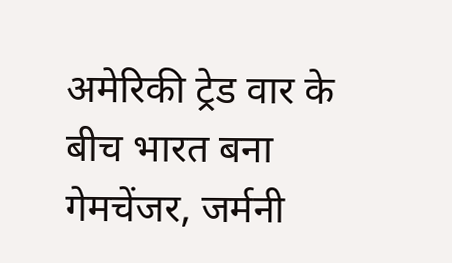अमेरिकी ट्रेड वार के बीच भारत बना गेमचेंजर, जर्मनी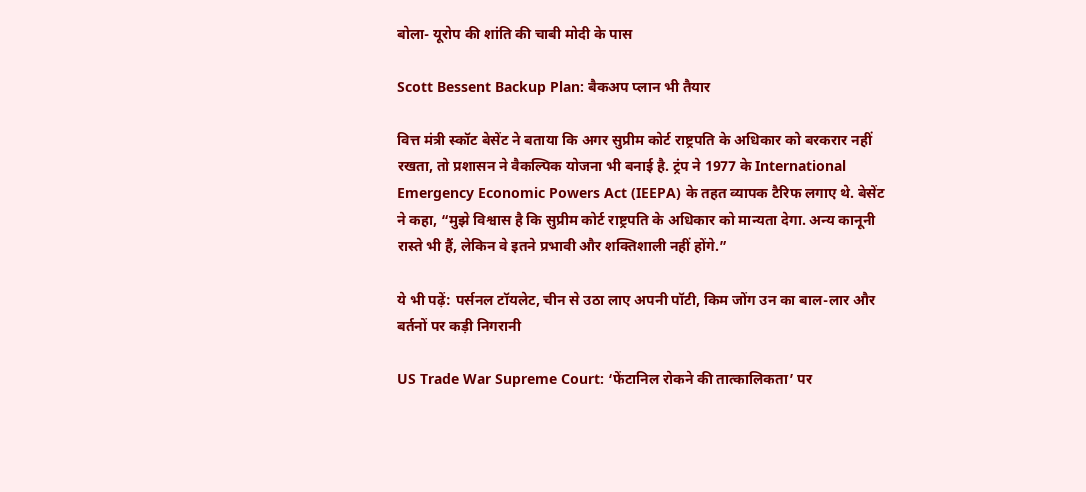बोला- यूरोप की शांति की चाबी मोदी के पास

Scott Bessent Backup Plan: बैकअप प्लान भी तैयार

वित्त मंत्री स्कॉट बेसेंट ने बताया कि अगर सुप्रीम कोर्ट राष्ट्रपति के अधिकार को बरकरार नहीं रखता, तो प्रशासन ने वैकल्पिक योजना भी बनाई है. ट्रंप ने 1977 के International Emergency Economic Powers Act (IEEPA) के तहत व्यापक टैरिफ लगाए थे. बेसेंट ने कहा, “मुझे विश्वास है कि सुप्रीम कोर्ट राष्ट्रपति के अधिकार को मान्यता देगा. अन्य कानूनी रास्ते भी हैं, लेकिन वे इतने प्रभावी और शक्तिशाली नहीं होंगे.”

ये भी पढ़ें: पर्सनल टॉयलेट, चीन से उठा लाए अपनी पॉटी, किम जोंग उन का बाल-लार और बर्तनों पर कड़ी निगरानी

US Trade War Supreme Court: ‘फेंटानिल रोकने की तात्कालिकता’ पर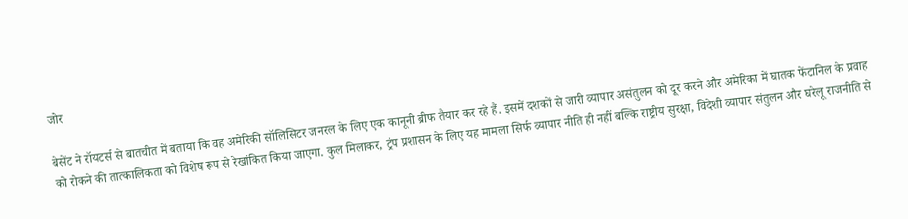जोर

बेसेंट ने रॉयटर्स से बातचीत में बताया कि वह अमेरिकी सॉलिसिटर जनरल के लिए एक कानूनी ब्रीफ तैयार कर रहे हैं. इसमें दशकों से जारी व्यापार असंतुलन को दूर करने और अमेरिका में घातक फेंटानिल के प्रवाह को रोकने की तात्कालिकता को विशेष रूप से रेखांकित किया जाएगा. कुल मिलाकर, ट्रंप प्रशासन के लिए यह मामला सिर्फ व्यापार नीति ही नहीं बल्कि राष्ट्रीय सुरक्षा, विदेशी व्यापार संतुलन और घरेलू राजनीति से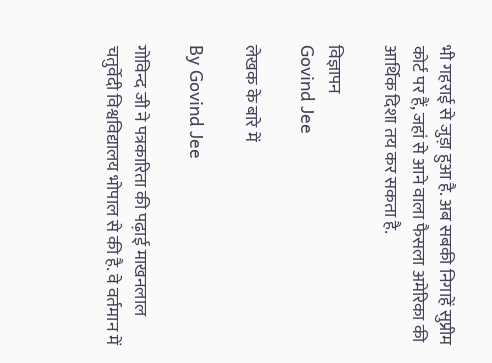भी गहराई से जुड़ा हुआ है. अब सबकी निगाहें सुप्रीम कोर्ट पर हैं, जहां से आने वाला फैसला अमेरिका की आर्थिक दिशा तय कर सकता है.

विज्ञापन
Govind Jee

लेखक के बारे में

By Govind Jee

गोविन्द जी ने पत्रकारिता की पढ़ाई माखनलाल चतुर्वेदी विश्वविद्यालय भोपाल से की है. वे वर्तमान में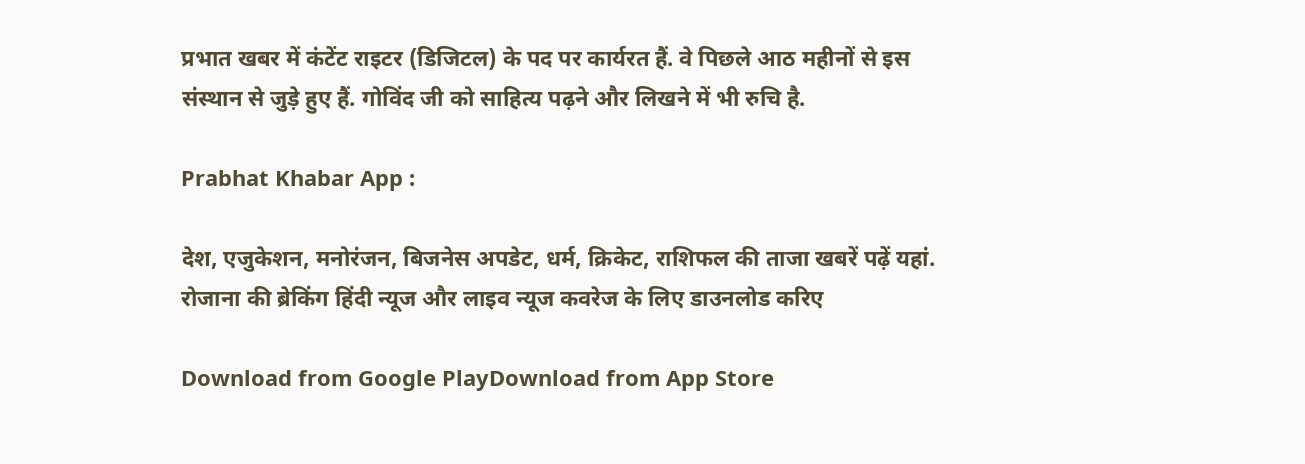प्रभात खबर में कंटेंट राइटर (डिजिटल) के पद पर कार्यरत हैं. वे पिछले आठ महीनों से इस संस्थान से जुड़े हुए हैं. गोविंद जी को साहित्य पढ़ने और लिखने में भी रुचि है.

Prabhat Khabar App :

देश, एजुकेशन, मनोरंजन, बिजनेस अपडेट, धर्म, क्रिकेट, राशिफल की ताजा खबरें पढ़ें यहां. रोजाना की ब्रेकिंग हिंदी न्यूज और लाइव न्यूज कवरेज के लिए डाउनलोड करिए

Download from Google PlayDownload from App Store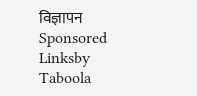विज्ञापन
Sponsored Linksby Taboola